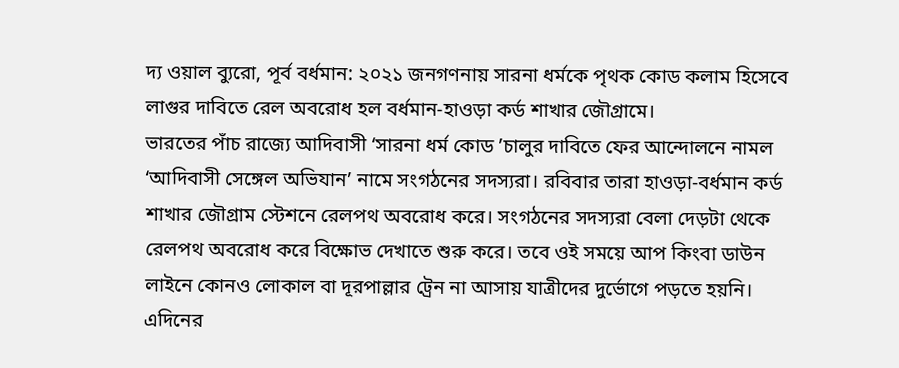দ্য ওয়াল ব্যুরো, পূর্ব বর্ধমান: ২০২১ জনগণনায় সারনা ধর্মকে পৃথক কোড কলাম হিসেবে লাগুর দাবিতে রেল অবরোধ হল বর্ধমান-হাওড়া কর্ড শাখার জৌগ্রামে।
ভারতের পাঁচ রাজ্যে আদিবাসী ‘সারনা ধর্ম কোড ’চালুর দাবিতে ফের আন্দোলনে নামল ‘আদিবাসী সেঙ্গেল অভিযান’ নামে সংগঠনের সদস্যরা। রবিবার তারা হাওড়া-বর্ধমান কর্ড শাখার জৌগ্রাম স্টেশনে রেলপথ অবরোধ করে। সংগঠনের সদস্যরা বেলা দেড়টা থেকে রেলপথ অবরোধ করে বিক্ষোভ দেখাতে শুরু করে। তবে ওই সময়ে আপ কিংবা ডাউন লাইনে কোনও লোকাল বা দূরপাল্লার ট্রেন না আসায় যাত্রীদের দুর্ভোগে পড়তে হয়নি।
এদিনের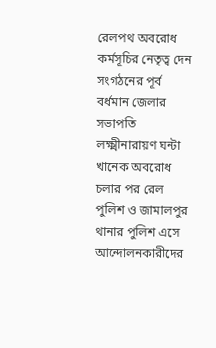রেলপথ অবরোধ কর্মসূচির নেতৃত্ব দেন সংগঠনের পূর্ব বর্ধমান জেলার সভাপতি লক্ষ্মীনারায়ণ ঘন্টা খানেক অবরোধ চলার পর রেল পুলিশ ও জামালপুর থানার পুলিশ এসে আন্দোলনকারীদের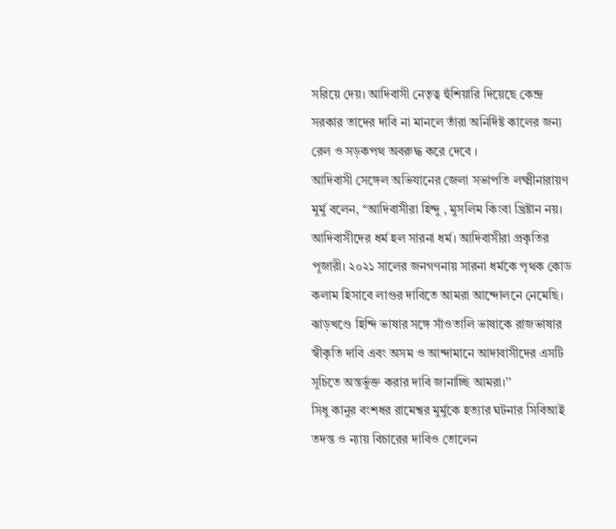সরিয়ে দেয়। আদিবাসী নেতৃত্ব হুঁশিয়ারি দিয়েছে কেন্দ্র সরকার তাদের দাবি না মানলে তাঁরা অনির্দিষ্ট কালের জন্য রেল ও সড়কপথ অবরুদ্ধ করে দেবে ।
আদিবাসী সেঙ্গেল অভিযানের জেলা সভাপতি লক্ষ্মীনারায়ণ মুর্মু বলেন, ‘‘আদিবাসীরা হিন্দু , মুসলিম কিংবা খ্রিষ্টান নয়। আদিবাসীদের ধর্ম হল সারনা ধর্ম। আদিবাসীরা প্রকৃতির পূজারী। ২০২১ সালের জনগণনায় সারনা ধর্মকে পৃথক কোড কলাম হিসাবে লাগুর দাবিতে আমরা আন্দোলনে নেমেছি। ঝাড়খণ্ডে হিন্দি ভাষার সঙ্গে সাঁওতালি ভাষাকে রাজভাষার স্বীকৃতি দাবি এবং অসম ও আন্দামানে আদাবাসীদের এসটি সূচিতে অন্তর্ভুক্ত করার দাবি জানাচ্ছি আমরা।’’
সিধু কানুর বংশধর রামেশ্বর মুর্মুকে হত্যার ঘটনার সিবিআই তদন্ত ও ন্যায় বিচারের দাবিও তোলেন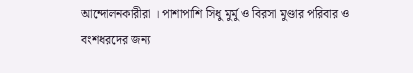আন্দোলনকারীরা । পাশাপাশি সিধু মুর্মু ও বিরসা মুণ্ডার পরিবার ও বংশধরদের জন্য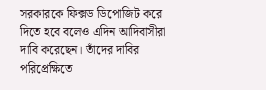সরকারকে ফিক্সড ডিপোজিট করে দিতে হবে বলেও এদিন আদিবাসীরা দাবি করেছেন। তাঁদের দাবির পরিপ্রেক্ষিতে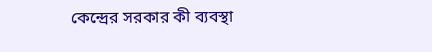কেন্দ্রের সরকার কী ব্যবস্থা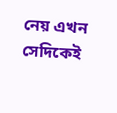নেয় এখন সেদিকেই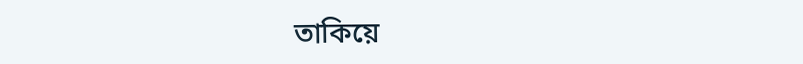তাকিয়ে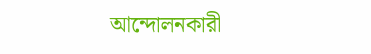আন্দোলনকারী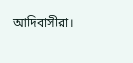আদিবাসীরা।